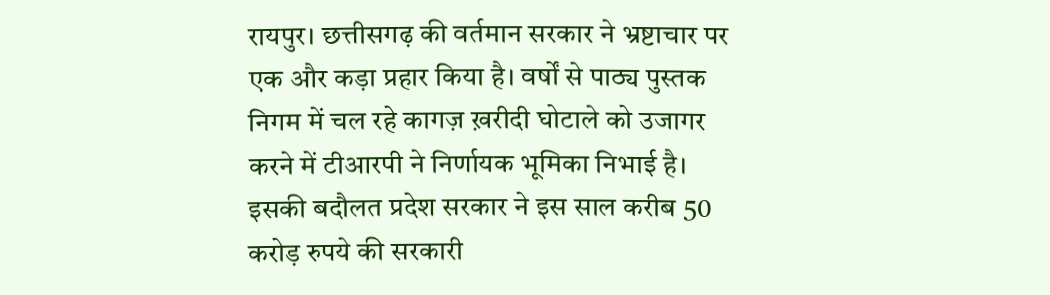रायपुर। छत्तीसगढ़ की वर्तमान सरकार ने भ्रष्टाचार पर एक और कड़ा प्रहार किया है। वर्षों से पाठ्य पुस्तक निगम में चल रहे कागज़ ख़रीदी घोटाले को उजागर करने में टीआरपी ने निर्णायक भूमिका निभाई है। इसकी बदौलत प्रदेश सरकार ने इस साल करीब 50 करोड़ रुपये की सरकारी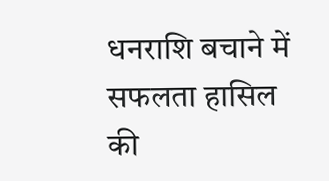धनराशि बचाने में सफलता हासिल की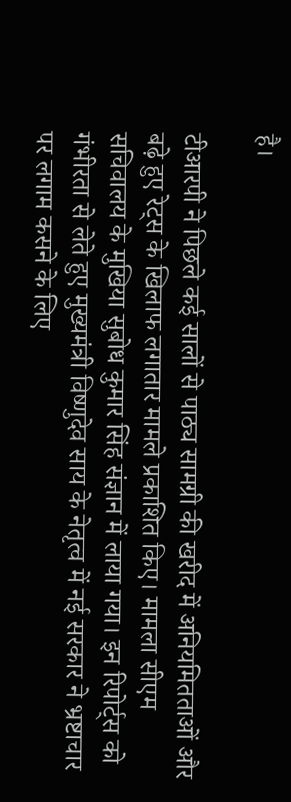है।

टीआरपी ने पिछले कई सालों से पाठ्य सामग्री की खरीद में अनियमितताओं और बढ़े हुए रेट्स के खिलाफ लगातार मामले प्रकाशित किए। मामला सीएम सचिवालय के मुखिया सुबोध कुमार सिंह संज्ञान में लाया गया। इन रिपोर्ट्स को गंभीरता से लेते हुए मुख्यमंत्री विष्णुदेव साय के नेतृत्व में नई सरकार ने भ्रष्टाचार पर लगाम कसने के लिए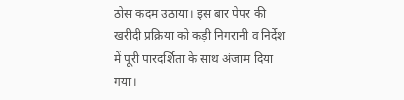ठोस कदम उठाया। इस बार पेपर की खरीदी प्रक्रिया को कड़ी निगरानी व निर्देश में पूरी पारदर्शिता के साथ अंजाम दिया गया।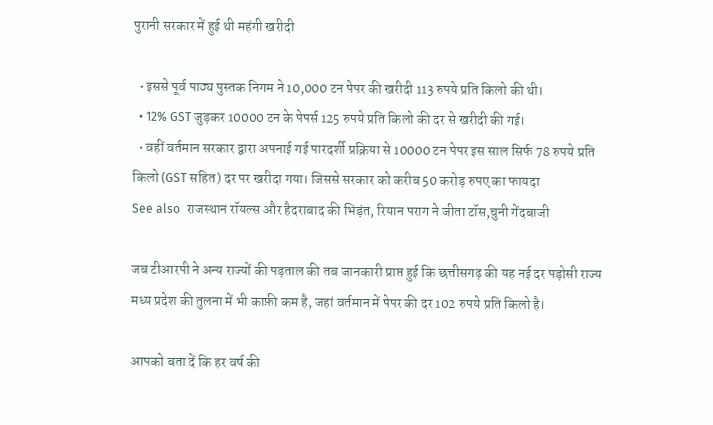पुरानी सरकार में हुई थी महंगी खरीदी

  • इससे पूर्व पाठ्य पुस्तक निगम ने 10,000 टन पेपर की खरीदी 113 रुपये प्रति किलो की थी।
  • 12% GST जुड़कर 10000 टन के पेपर्स 125 रुपये प्रति किलो की दर से खरीदी की गई।
  • वहीं वर्तमान सरकार द्वारा अपनाई गई पारदर्शी प्रक्रिया से 10000 टन पेपर इस साल सिर्फ 78 रुपये प्रति किलो (GST सहित) दर पर खरीदा गया। जिससे सरकार को करीब 50 करोड़ रुपए का फायदा
See also  राजस्थान रॉयल्स और हैदराबाद की भिड़ंत, रियान पराग ने जीता टॉस,चुनी गेंदबाजी

जब टीआरपी ने अन्य राज्यों की पड़ताल की तब जानकारी प्राप्त हुई कि छत्तीसगढ़ की यह नई दर पड़ोसी राज्य मध्य प्रदेश की तुलना में भी काफ़ी कम है, जहां वर्तमान में पेपर की दर 102 रुपये प्रति किलो है।

आपको बता दें कि हर वर्ष की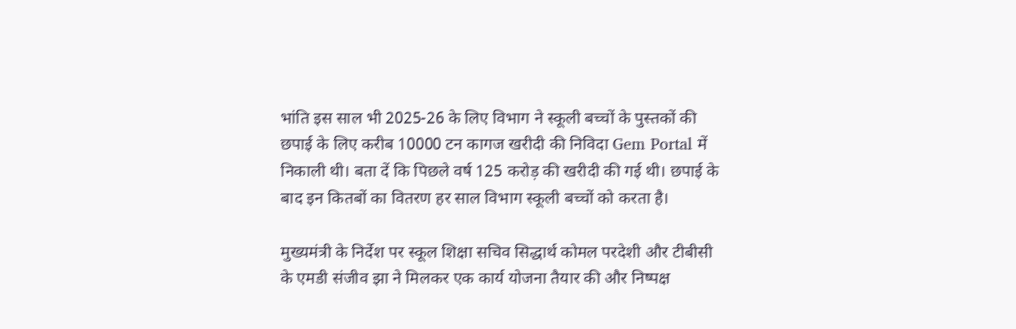भांति इस साल भी 2025-26 के लिए विभाग ने स्कूली बच्चों के पुस्तकों की छपाई के लिए करीब 10000 टन कागज खरीदी की निविदा Gem Portal में निकाली थी। बता दें कि पिछले वर्ष 125 करोड़ की खरीदी की गई थी। छपाई के बाद इन कितबों का वितरण हर साल विभाग स्कूली बच्चों को करता है।

मुख्यमंत्री के निर्देश पर स्कूल शिक्षा सचिव सिद्धार्थ कोमल परदेशी और टीबीसी के एमडी संजीव झा ने मिलकर एक कार्य योजना तैयार की और निष्पक्ष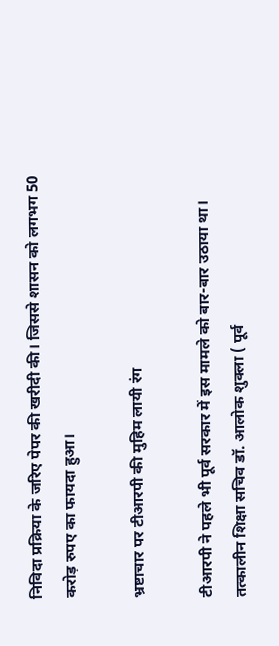निविदा प्रक्रिया के जरिए पेपर की खरीदी की। जिससे शासन को लगभग 50 करोड़ रुपए का फायदा हुआ।

भ्रष्टाचार पर टीआरपी की मुहिम लायी रंग

टीआरपी ने पहले भी पूर्व सरकार में इस मामले को बार-बार उठाया था। तत्कालीन शिक्षा सचिव डॉ. आलोक शुक्ला ( पूर्व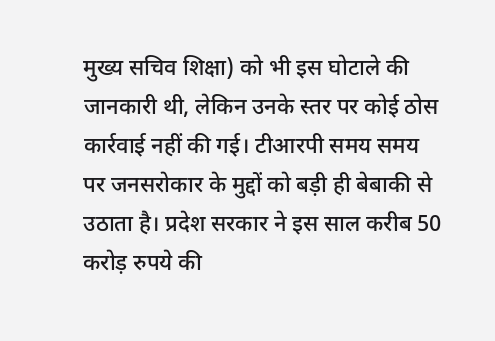मुख्य सचिव शिक्षा) को भी इस घोटाले की जानकारी थी, लेकिन उनके स्तर पर कोई ठोस कार्रवाई नहीं की गई। टीआरपी समय समय पर जनसरोकार के मुद्दों को बड़ी ही बेबाकी से उठाता है। प्रदेश सरकार ने इस साल करीब 50 करोड़ रुपये की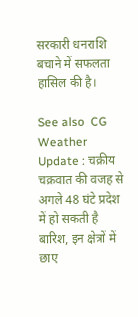सरकारी धनराशि बचाने में सफलता हासिल की है।

See also  CG Weather Update : चक्रीय चक्रवात की वजह से अगले 48 घंटे प्रदेश में हो सकती है बारिश, इन क्षेत्रों में छाए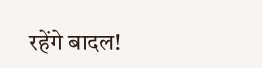रहेंगे बादल!